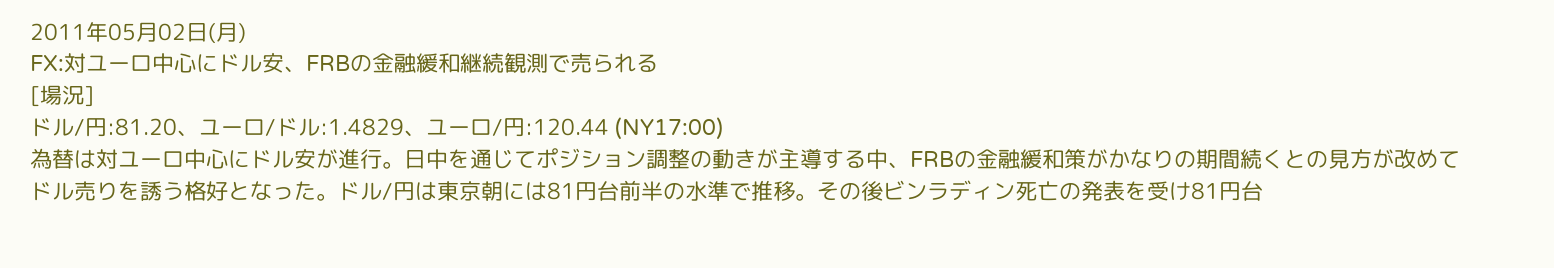2011年05月02日(月)
FX:対ユーロ中心にドル安、FRBの金融緩和継続観測で売られる
[場況]
ドル/円:81.20、ユーロ/ドル:1.4829、ユーロ/円:120.44 (NY17:00)
為替は対ユーロ中心にドル安が進行。日中を通じてポジション調整の動きが主導する中、FRBの金融緩和策がかなりの期間続くとの見方が改めてドル売りを誘う格好となった。ドル/円は東京朝には81円台前半の水準で推移。その後ビンラディン死亡の発表を受け81円台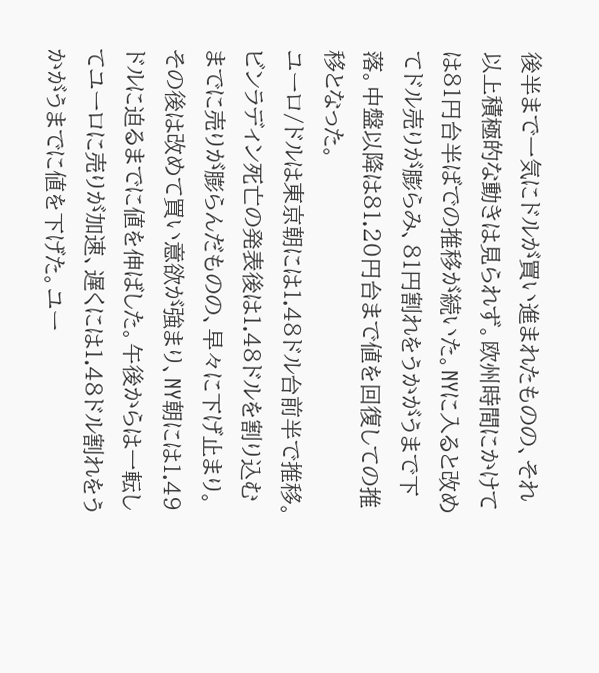後半まで一気にドルが買い進まれたものの、それ以上積極的な動きは見られず。欧州時間にかけては81円台半ばでの推移が続いた。NYに入ると改めてドル売りが膨らみ、81円割れをうかがうまで下落。中盤以降は81.20円台まで値を回復しての推移となった。
ユーロ/ドルは東京朝には1.48ドル台前半で推移。ビンラディン死亡の発表後は1.48ドルを割り込むまでに売りが膨らんだものの、早々に下げ止まり。その後は改めて買い意欲が強まり、NY朝には1.49ドルに迫るまでに値を伸ばした。午後からは一転してユーロに売りが加速、遅くには1.48ドル割れをうかがうまでに値を下げた。ユー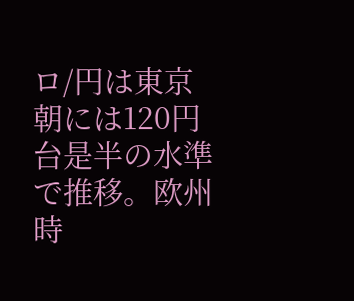ロ/円は東京朝には120円台是半の水準で推移。欧州時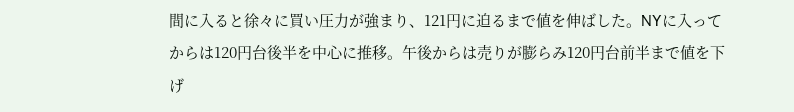間に入ると徐々に買い圧力が強まり、121円に迫るまで値を伸ばした。NYに入ってからは120円台後半を中心に推移。午後からは売りが膨らみ120円台前半まで値を下げ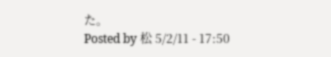た。
Posted by 松 5/2/11 - 17:50